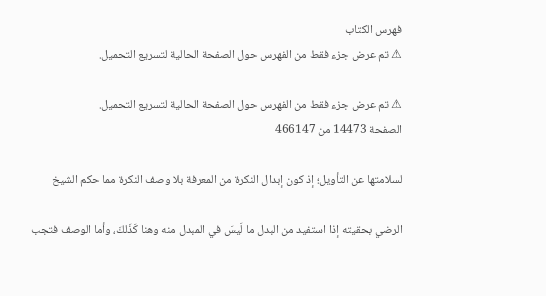فهرس الكتاب
⚠ تم عرض جزء فقط من الفهرس حول الصفحة الحالية لتسريع التحميل.

⚠ تم عرض جزء فقط من الفهرس حول الصفحة الحالية لتسريع التحميل.
الصفحة 14473 من 466147

لسلامتها عن التأويل؛ إذ كون إبدال النكرة من المعرفة بلا وصف النكرة مما حكم الشيخ

الرضي بحقيته إذا استفيد من البدل ما لَيسَ في المبدل منه وهنا كَذَلكَ، وأما الوصف فتجب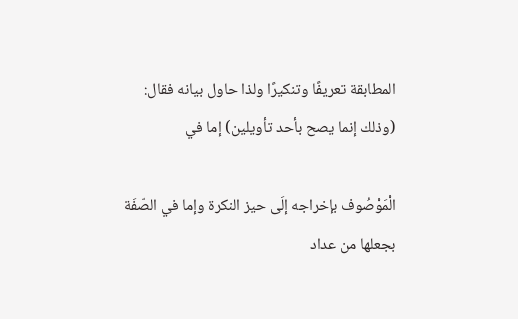المطابقة تعريفًا وتنكيرًا ولذا حاول بيانه فقال: (وذلك إنما يصح بأحد تأويلين) إما في

الْمَوْصُوف بإخراجه إلَى حيز النكرة وإما في الصّفَة بجعلها من عداد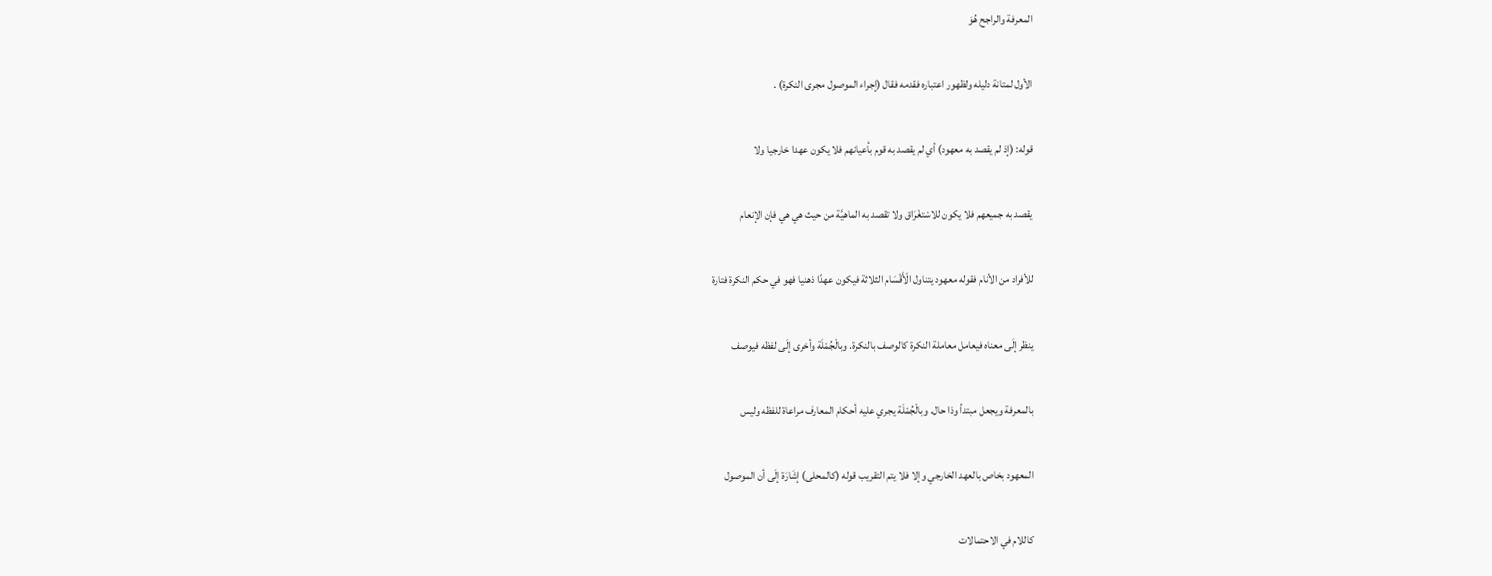المعرفة والراجح هُوَ

الأول لمتانة دليله ولظهور اعتباره فقدمه فقال (إجراء الموصول مجرى النكرة) .

قوله: (إذ لم يقصد به معهود) أي لم يقصد به قوم بأعيانهم فلا يكون عهدا خارجيا ولا

يقصد به جميعهم فلا يكون للاسْتغْرَاق ولا تقصد به الماهيَّة من حيث هي هي فإن الإنعام

للأفراد من الأنام فقوله معهود يتناول الْأَقْسَام الثلاثة فيكون عهدًا ذهنيا فهو في حكم النكرة فتارة

ينظر إلَى معناه فيعامل معاملة النكرة كالوصف بالنكرة. وبالْجُمْلَة وأخرى إلَى لفظه فيوصف

بالمعرفة ويجعل مبتدأ وذا حال. وبالْجُمْلَة يجري عليه أحكام المعارف مراعاة للفظه وليس

المعهود بخاص بالعهد الخارجي وإلا فلا يتم التقريب قوله (كالمحلى) إشَارَة إلَى أن الموصول

كاللام في الاحتمالات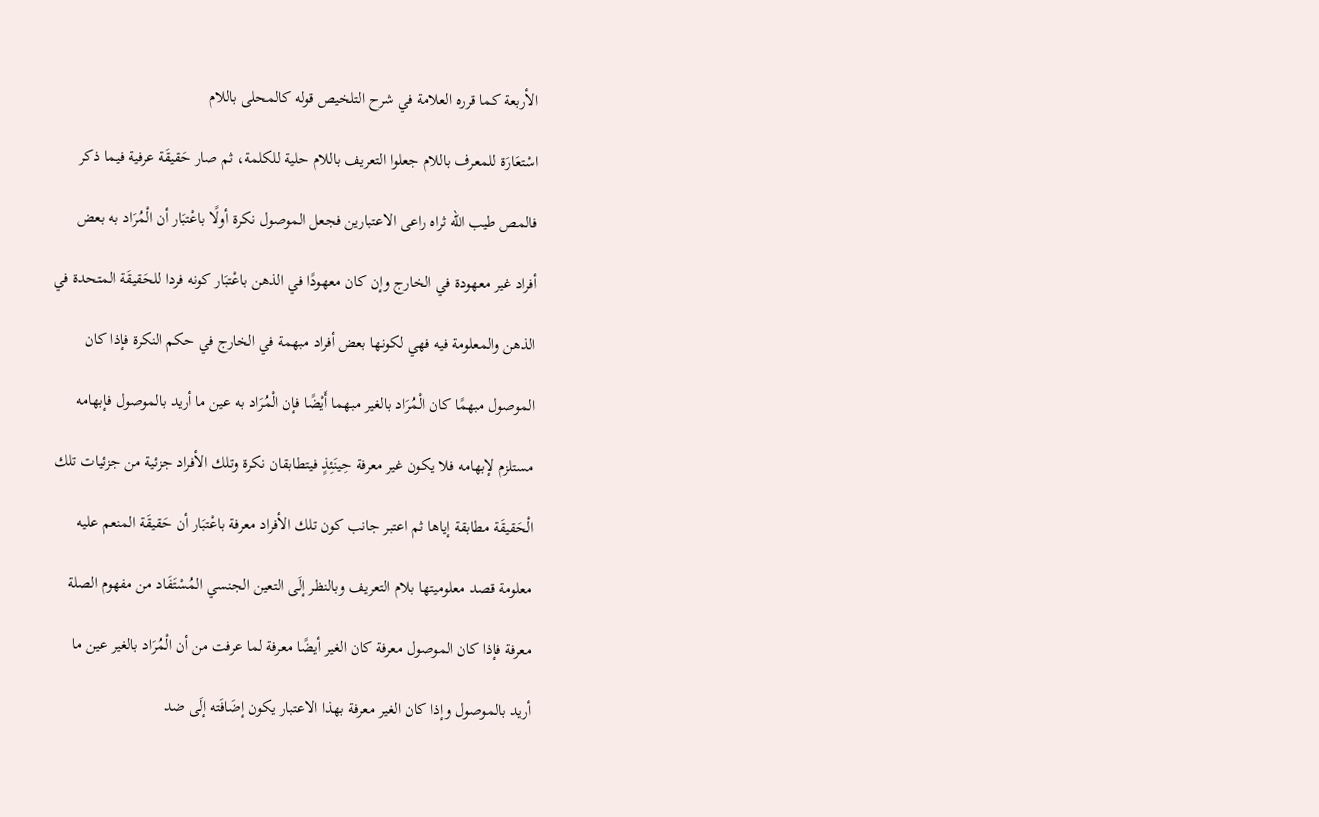الأربعة كما قرره العلامة في شرح التلخيص قوله كالمحلى باللام

اسْتعَارَة للمعرف باللام جعلوا التعريف باللام حلية للكلمة، ثم صار حَقيقَة عرفية فيما ذكر

فالمص طيب الله ثراه راعى الاعتبارين فجعل الموصول نكرة أولًا باعْتبَار أن الْمُرَاد به بعض

أفراد غير معهودة في الخارج وإن كان معهودًا في الذهن باعْتبَار كونه فردا للحَقيقَة المتحدة في

الذهن والمعلومة فيه فهي لكونها بعض أفراد مبهمة في الخارج في حكم النكرة فإذا كان

الموصول مبهمًا كان الْمُرَاد بالغير مبهما أَيْضًا فإن الْمُرَاد به عين ما أريد بالموصول فإبهامه

مستلزم لإبهامه فلا يكون غير معرفة حِينَئِذٍ فيتطابقان نكرة وتلك الأفراد جزئية من جزئيات تلك

الْحَقيقَة مطابقة إياها ثم اعتبر جانب كون تلك الأفراد معرفة باعْتبَار أن حَقيقَة المنعم عليه

معلومة قصد معلوميتها بلام التعريف وبالنظر إلَى التعين الجنسي المُسْتَفَاد من مفهوم الصلة

معرفة فإذا كان الموصول معرفة كان الغير أيضًا معرفة لما عرفت من أن الْمُرَاد بالغير عين ما

أريد بالموصول وإذا كان الغير معرفة بهذا الاعتبار يكون إضَافَته إلَى ضد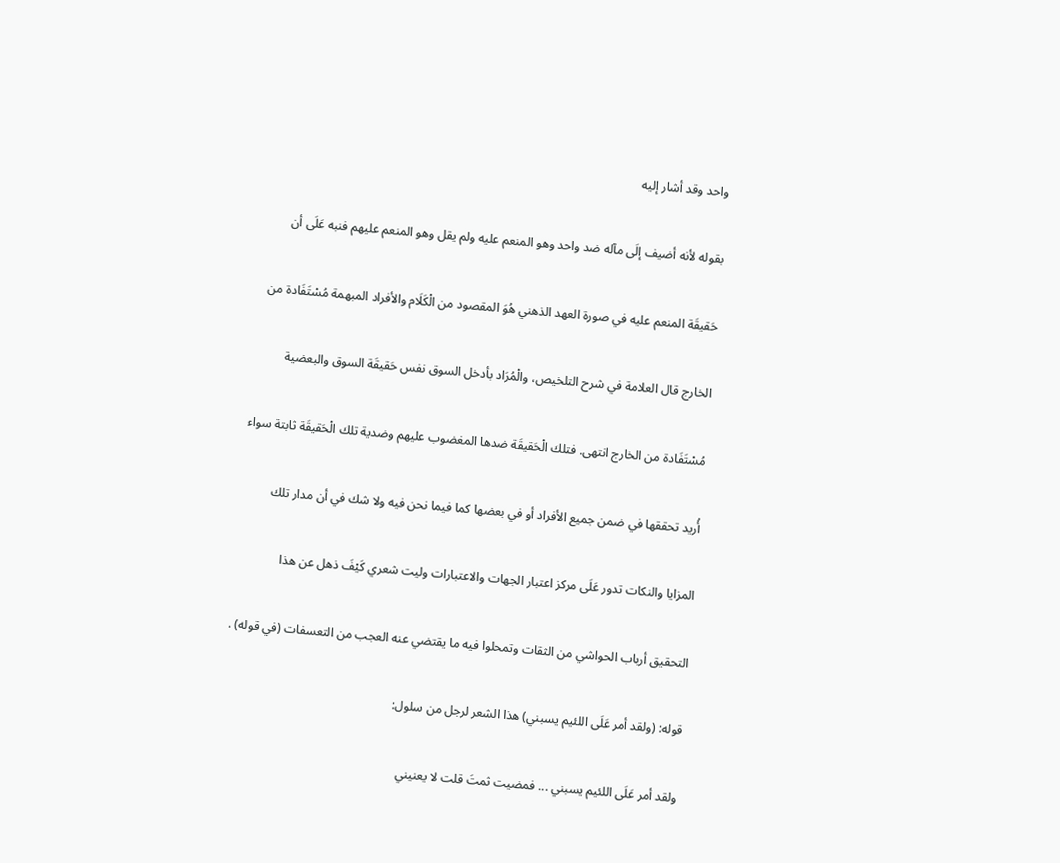واحد وقد أشار إليه

بقوله لأنه أضيف إلَى مآله ضد واحد وهو المنعم عليه ولم يقل وهو المنعم عليهم فنبه عَلَى أن

حَقيقَة المنعم عليه في صورة العهد الذهني هُوَ المقصود من الْكَلَام والأفراد المبهمة مُسْتَفَادة من

الخارج قال العلامة في شرح التلخيص، والْمُرَاد بأدخل السوق نفس حَقيقَة السوق والبعضية

مُسْتَفَادة من الخارج انتهى. فتلك الْحَقيقَة ضدها المغضوب عليهم وضدية تلك الْحَقيقَة ثابتة سواء

أُريد تحققها في ضمن جميع الأفراد أو في بعضها كما فيما نحن فيه ولا شك في أن مدار تلك

المزايا والنكات تدور عَلَى مركز اعتبار الجهات والاعتبارات وليت شعري كَيْفَ ذهل عن هذا

التحقيق أرباب الحواشي من الثقات وتمحلوا فيه ما يقتضي عنه العجب من التعسفات (في قوله) .

قوله: (ولقد أمر عَلَى اللئيم يسبني) هذا الشعر لرجل من سلول:

ولقد أمر عَلَى اللئيم يسبني ... فمضيت ثمتَ قلت لا يعنيني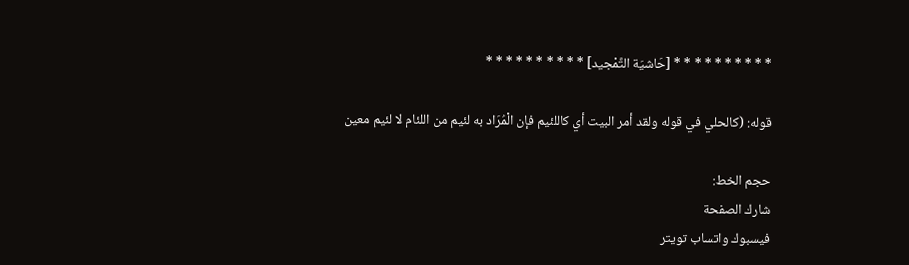* * * * * * * * * * [حَاشيَة التَّمْجيد] * * * * * * * * * *

قوله: (كالحلي في قوله ولقد أمر البيت أي كاللئيم فإن الْمُرَاد به لئيم من اللئام لا لئيم معين

حجم الخط:
شارك الصفحة
فيسبوك واتساب تويتر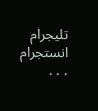تليجرام انستجرام
. . .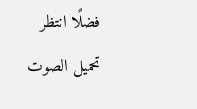فضلًا انتظر تحميل الصوت